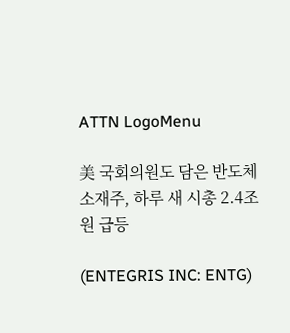ATTN LogoMenu

美 국회의원도 담은 반도체 소재주, 하루 새 시총 2.4조 원 급등

(ENTEGRIS INC: ENTG)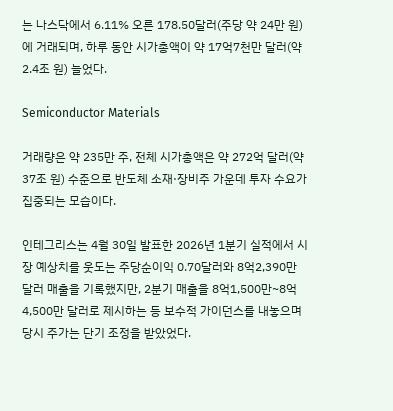는 나스닥에서 6.11% 오른 178.50달러(주당 약 24만 원)에 거래되며, 하루 동안 시가총액이 약 17억7천만 달러(약 2.4조 원) 늘었다.

Semiconductor Materials

거래량은 약 235만 주, 전체 시가총액은 약 272억 달러(약 37조 원) 수준으로 반도체 소재·장비주 가운데 투자 수요가 집중되는 모습이다.

인테그리스는 4월 30일 발표한 2026년 1분기 실적에서 시장 예상치를 웃도는 주당순이익 0.70달러와 8억2,390만 달러 매출을 기록했지만, 2분기 매출을 8억1,500만~8억4,500만 달러로 제시하는 등 보수적 가이던스를 내놓으며 당시 주가는 단기 조정을 받았었다.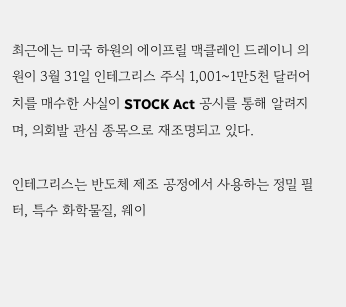최근에는 미국 하원의 에이프릴 맥클레인 드레이니 의원이 3월 31일 인테그리스 주식 1,001~1만5천 달러어치를 매수한 사실이 STOCK Act 공시를 통해 알려지며, 의회발 관심 종목으로 재조명되고 있다.

인테그리스는 반도체 제조 공정에서 사용하는 정밀 필터, 특수 화학물질, 웨이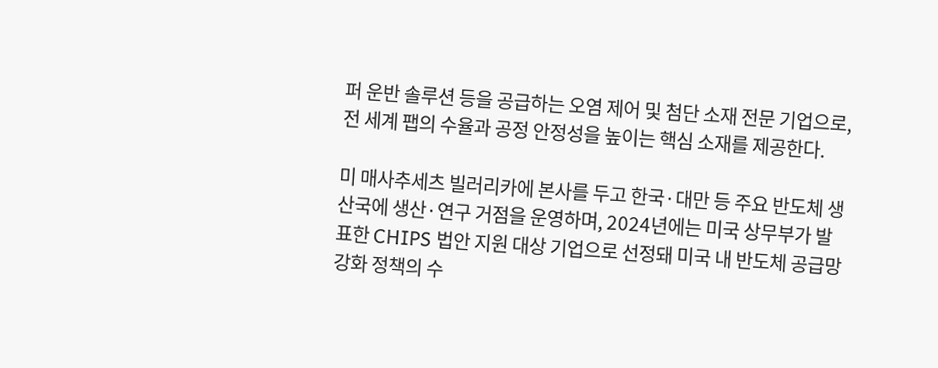퍼 운반 솔루션 등을 공급하는 오염 제어 및 첨단 소재 전문 기업으로, 전 세계 팹의 수율과 공정 안정성을 높이는 핵심 소재를 제공한다.

미 매사추세츠 빌러리카에 본사를 두고 한국·대만 등 주요 반도체 생산국에 생산·연구 거점을 운영하며, 2024년에는 미국 상무부가 발표한 CHIPS 법안 지원 대상 기업으로 선정돼 미국 내 반도체 공급망 강화 정책의 수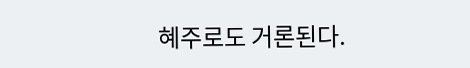혜주로도 거론된다.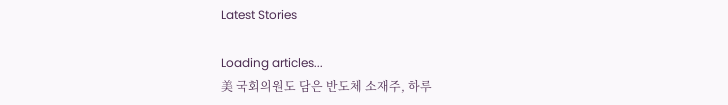Latest Stories

Loading articles...
美 국회의원도 담은 반도체 소재주, 하루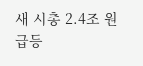새 시총 2.4조 원 급등